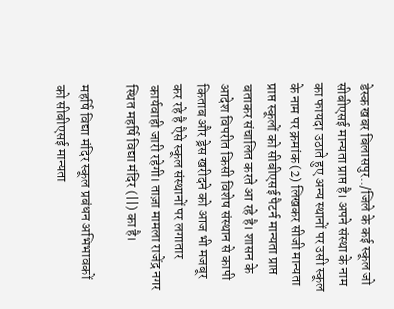डेस्क खबर बिलासपुर../जिले के कई स्कूल जो सीबीएसई मान्यता प्राप्त है। अपने संस्था के नाम का फायदा उठाते हुए अन्य स्थानों पर उसी स्कूल के नाम पर क्रमांक (2) लिखकर सीजी मान्यता प्राप्त स्कूलों को सीबीएसई पैटर्न मान्यता प्राप्त बताकर संचालित करते आ रहे है। शासन के आदेश विपरीत किसी विशेष संस्थान से कापी किताब और ड्रेस खरीदने को आज भी मजबूर कर रहे है एैसे स्कूल संस्थानों पर लगातार कार्यवाही जारी रहेगी। ताज़ा मामला राजेंद्र नगर स्थित महर्षि विद्या मंदिर (||) का है।

महर्षि विद्या मंदिर स्कूल प्रबंधन अभिभावकों को सीबीएसई मान्यता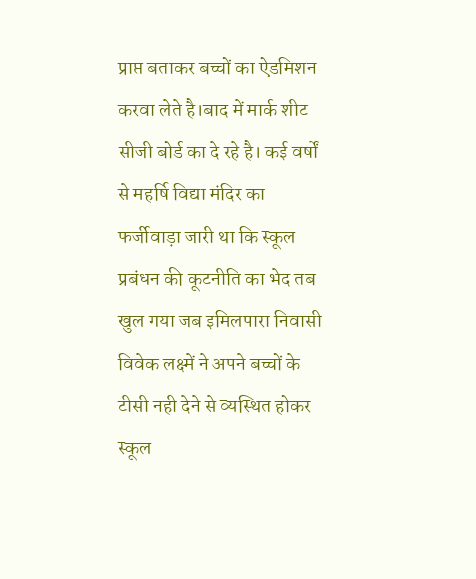प्राप्त बताकर बच्चों का ऐडमिशन करवा लेते है।बाद में मार्क शीट सीजी बोर्ड का दे रहे है। कई वर्षों से महर्षि विद्या मंदिर का फर्जीवाड़ा जारी था कि स्कूल प्रबंधन की कूटनीति का भेद तब खुल गया जब इमिलपारा निवासी विवेक लक्ष्में ने अपने बच्चों के टीसी नही देने से व्यस्थित होकर स्कूल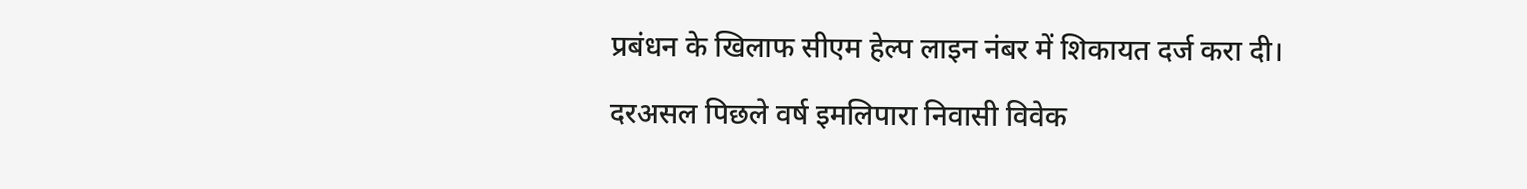प्रबंधन के खिलाफ सीएम हेल्प लाइन नंबर में शिकायत दर्ज करा दी।

दरअसल पिछले वर्ष इमलिपारा निवासी विवेक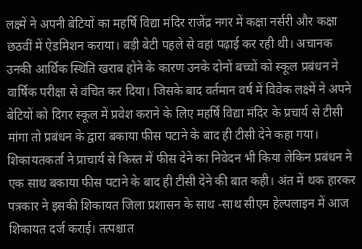लक्ष्में ने अपनी बेटियों का महर्षि विद्या मंदिर राजेंद्र नगर में कक्षा नर्सरी और कक्षा छठवीं में ऐडमिशन कराया। बड़ी बेटी पहले से वहां पढ़ाई कर रही थी। अचानक उनकी आर्थिक स्थिति खराब होने के कारण उनके दोनों बच्चों को स्कूल प्रबंधन ने वार्षिक परीक्षा से वंचित कर दिया। जिसके बाद वर्तमान वर्ष में विवेक लक्ष्में ने अपने बेटियों को दिगर स्कूल में प्रवेश कराने के लिए महर्षि विद्या मंदिर के प्रचार्य से टीसी मांगा तो प्रबंधन के द्वारा बकाया फीस पटाने के बाद ही टीसी देने कहा गया। शिकायतकर्ता ने प्राचार्य से किस्त में फीस देने का निवेदन भी किया लेकिन प्रबंधन ने एक साथ बकाया फीस पटाने के बाद ही टीसी देने की बात कही। अंत में थक हारकर पत्रकार ने इसकी शिकायत जिला प्रशासन के साथ -साथ सीएम हेल्पलाइन में आज शिकायत दर्ज कराई। तत्पश्चात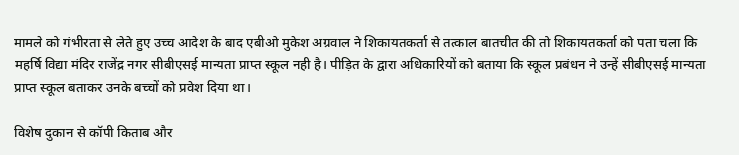मामले को गंभीरता से लेते हुए उच्च आदेश के बाद एबीओ मुकेश अग्रवाल ने शिकायतकर्ता से तत्काल बातचीत की तो शिकायतकर्ता को पता चला कि महर्षि विद्या मंदिर राजेंद्र नगर सीबीएसई मान्यता प्राप्त स्कूल नही है। पीड़ित के द्वारा अधिकारियों को बताया कि स्कूल प्रबंधन ने उन्हें सीबीएसई मान्यता प्राप्त स्कूल बताकर उनके बच्चों को प्रवेश दिया था।

विशेष दुकान से कॉपी किताब और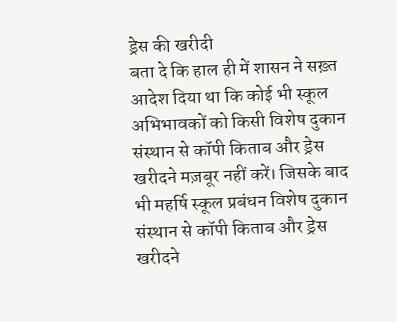ड्रेस की खरीदी
बता दे कि हाल ही में शासन ने सख़्त आदेश दिया था कि कोई भी स्कूल अभिभावकों को किसी विशेष दुकान संस्थान से कॉपी किताब और ड्रेस खरीदने मज़बूर नहीं करें। जिसके बाद भी महर्षि स्कूल प्रबंधन विशेष दुकान संस्थान से कॉपी किताब और ड्रेस खरीदने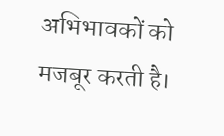अभिभावकों को मजबूर करती है।